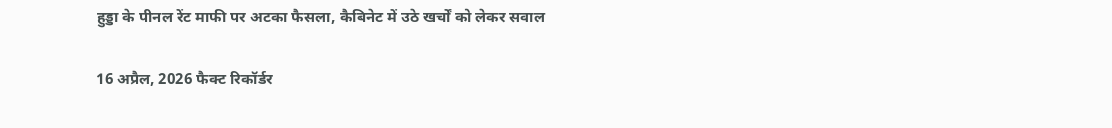हुड्डा के पीनल रेंट माफी पर अटका फैसला, कैबिनेट में उठे खर्चों को लेकर सवाल

16 अप्रैल, 2026 फैक्ट रिकॉर्डर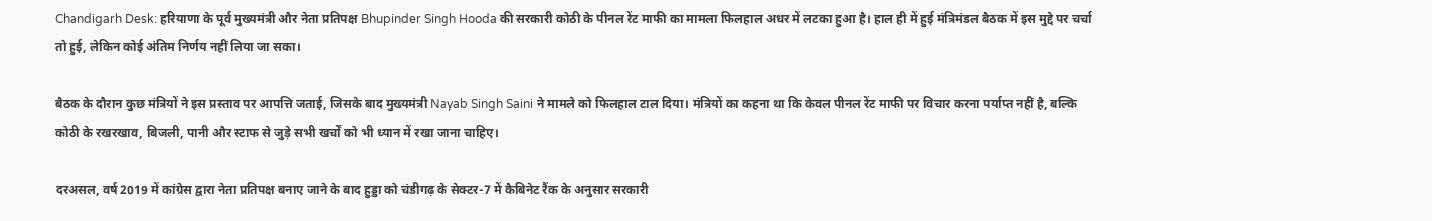Chandigarh Desk: हरियाणा के पूर्व मुख्यमंत्री और नेता प्रतिपक्ष Bhupinder Singh Hooda की सरकारी कोठी के पीनल रेंट माफी का मामला फिलहाल अधर में लटका हुआ है। हाल ही में हुई मंत्रिमंडल बैठक में इस मुद्दे पर चर्चा तो हुई, लेकिन कोई अंतिम निर्णय नहीं लिया जा सका।

बैठक के दौरान कुछ मंत्रियों ने इस प्रस्ताव पर आपत्ति जताई, जिसके बाद मुख्यमंत्री Nayab Singh Saini ने मामले को फिलहाल टाल दिया। मंत्रियों का कहना था कि केवल पीनल रेंट माफी पर विचार करना पर्याप्त नहीं है, बल्कि कोठी के रखरखाव, बिजली, पानी और स्टाफ से जुड़े सभी खर्चों को भी ध्यान में रखा जाना चाहिए।

दरअसल, वर्ष 2019 में कांग्रेस द्वारा नेता प्रतिपक्ष बनाए जाने के बाद हुड्डा को चंडीगढ़ के सेक्टर-7 में कैबिनेट रैंक के अनुसार सरकारी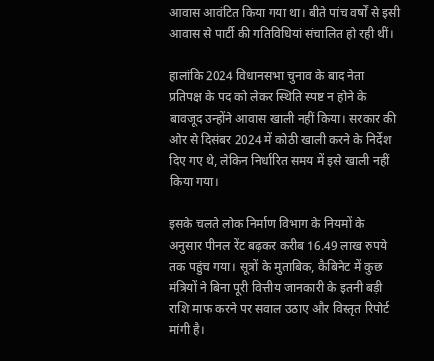आवास आवंटित किया गया था। बीते पांच वर्षों से इसी आवास से पार्टी की गतिविधियां संचालित हो रही थीं।

हालांकि 2024 विधानसभा चुनाव के बाद नेता प्रतिपक्ष के पद को लेकर स्थिति स्पष्ट न होने के बावजूद उन्होंने आवास खाली नहीं किया। सरकार की ओर से दिसंबर 2024 में कोठी खाली करने के निर्देश दिए गए थे, लेकिन निर्धारित समय में इसे खाली नहीं किया गया।

इसके चलते लोक निर्माण विभाग के नियमों के अनुसार पीनल रेंट बढ़कर करीब 16.49 लाख रुपये तक पहुंच गया। सूत्रों के मुताबिक, कैबिनेट में कुछ मंत्रियों ने बिना पूरी वित्तीय जानकारी के इतनी बड़ी राशि माफ करने पर सवाल उठाए और विस्तृत रिपोर्ट मांगी है।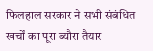फिलहाल सरकार ने सभी संबंधित खर्चों का पूरा ब्यौरा तैयार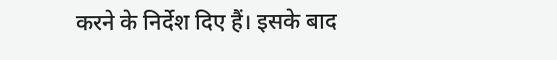करने के निर्देश दिए हैं। इसके बाद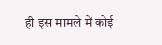ही इस मामले में कोई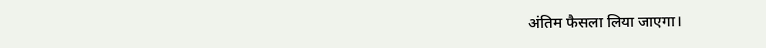अंतिम फैसला लिया जाएगा।